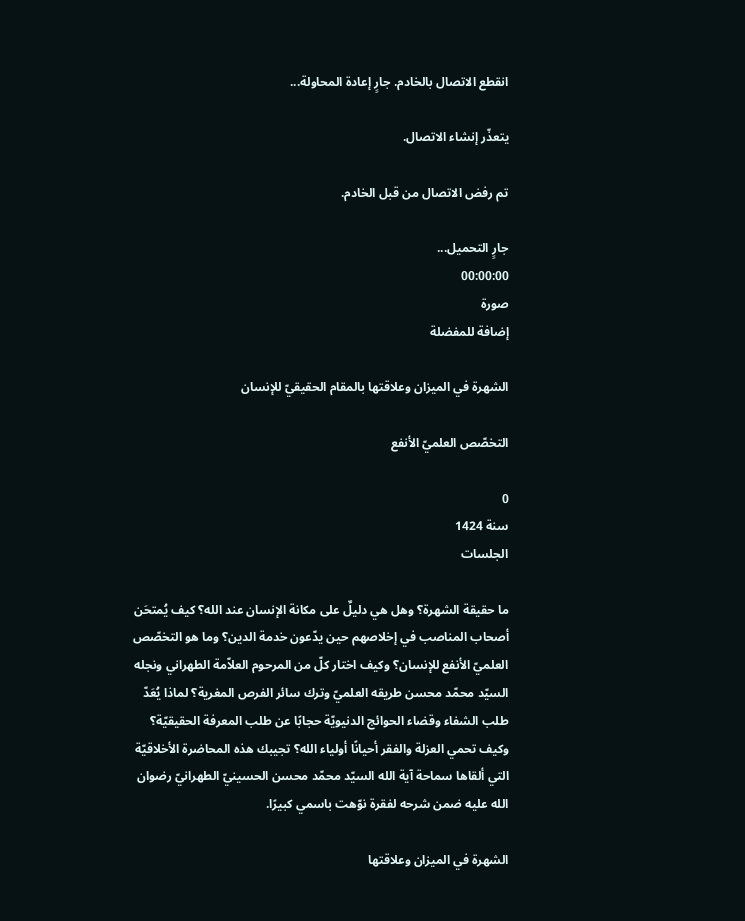انقطع الاتصال بالخادم. جارٍ إعادة المحاولة...

يتعذّر إنشاء الاتصال.

تم رفض الاتصال من قبل الخادم.

جارٍ التحميل...
00:00:00
صورة
إضافة للمفضلة

الشهرة في الميزان وعلاقتها بالمقام الحقيقيّ للإنسان

التخصّص العلميّ الأنفع

0
سنة 1424
الجلسات

ما حقيقة الشهرة؟ وهل هي دليلٌ على مكانة الإنسان عند الله؟ كيف يُمتحَن أصحاب المناصب في إخلاصهم حين يدّعون خدمة الدين؟ وما هو التخصّص العلميّ الأنفع للإنسان؟ وكيف اختار كلّ من المرحوم العلاّمة الطهراني ونجله السيّد محمّد محسن طريقه العلميّ وترك سائر الفرص المغرية؟ لماذا يُعَدّ طلب الشفاء وقضاء الحوائج الدنيويّة حجابًا عن طلب المعرفة الحقيقيّة؟ وكيف تحمي العزلة والفقر أحيانًا أولياء الله؟ تجيبك هذه المحاضرة الأخلاقيّة التي ألقاها سماحة آية الله السيّد محمّد محسن الحسينيّ الطهرانيّ رضوان الله عليه ضمن شرحه لفقرة نوّهت باسمي كبيرًا.

الشهرة في الميزان وعلاقتها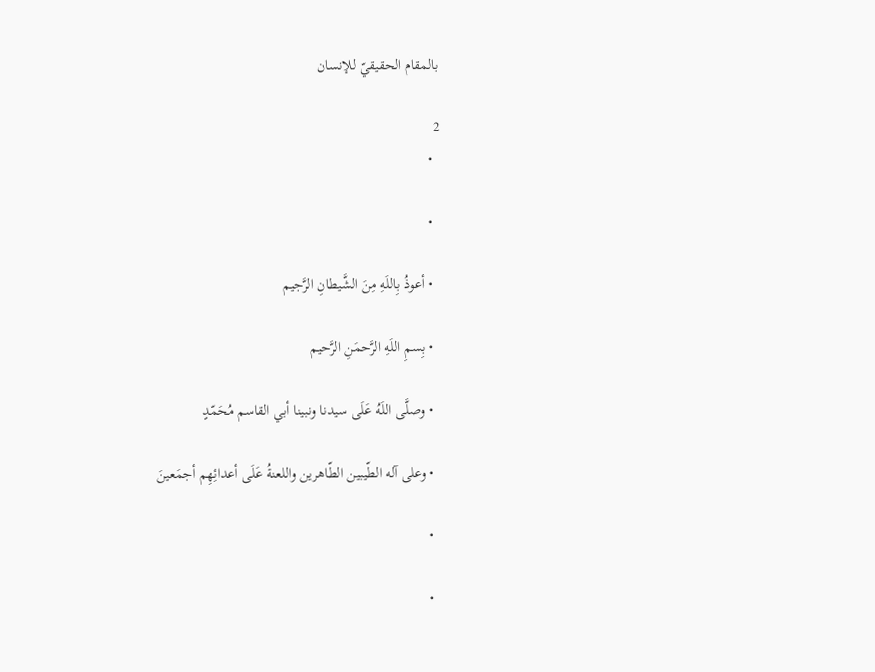بالمقام الحقيقيّ للإنسان

2
  •

  •

  • أعوذُ بِاللَهِ مِنَ الشَّیطانِ الرَّجیم‌

  • بِسمِ اللَهِ الرَّحمَنِ الرَّحیم‌

  • وصلَّى اللَهُ عَلَى سیدنا ونبینا أبي ‌القاسم مُحَمّدٍ

  • وعلى آله الطّیبین الطّاهرین واللعنةُ عَلَى أعدائِهِم أجمَعینَ‌

  •

  •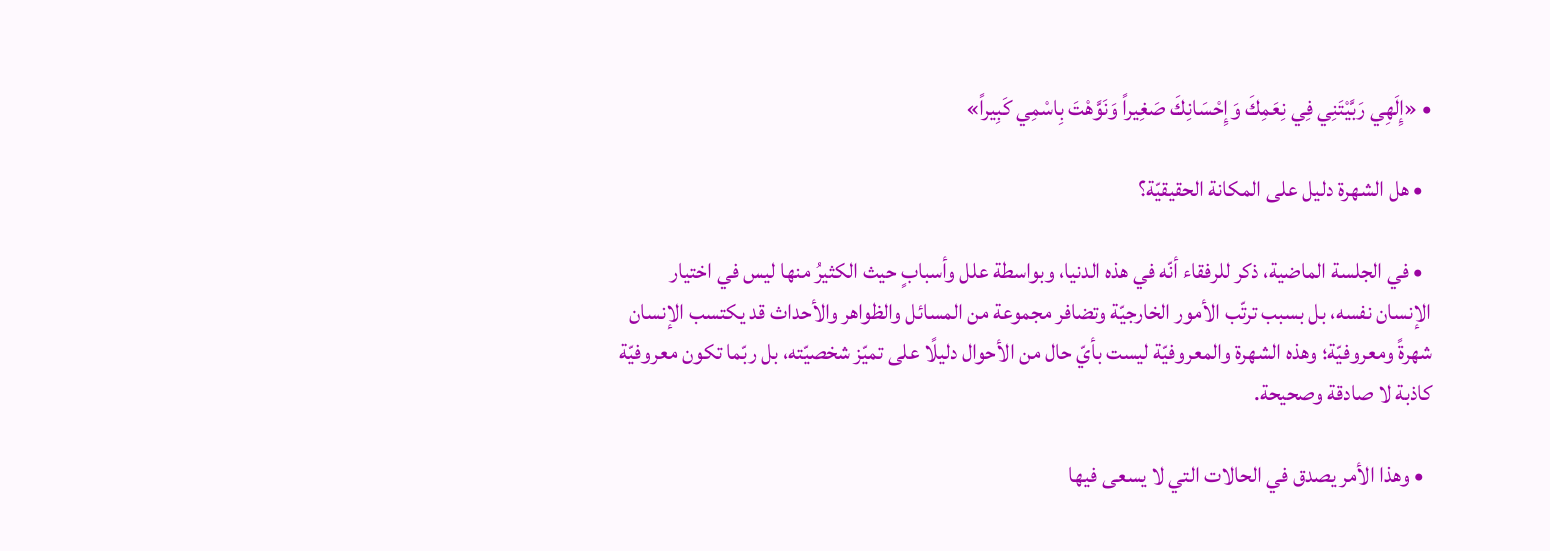• «إِلَهِي رَبَّيْتَنِي فِي نِعَمِكَ وَإِحْسَانِكَ صَغِيراً وَنَوَّهْتَ بِاسْمِي كَبِيراً»

  • هل الشهرة دليل على المكانة الحقيقيّة؟

  • في الجلسة الماضية، ذكر للرفقاء أنّه في هذه الدنيا، وبواسطة علل وأسبابٍ حيث الكثيرُ منها ليس في اختيار الإنسان نفسه، بل بسبب ترتّب الأمور الخارجيّة وتضافر مجموعة من المسائل والظواهر والأحداث قد يكتسب الإنسان شهرةً ومعروفيّة؛ وهذه الشهرة والمعروفيّة ليست بأيّ حال من الأحوال دليلًا على تميّز شخصيّته، بل ربّما تكون معروفيّة كاذبة لا صادقة وصحيحة.

  • وهذا الأمر يصدق في الحالات التي لا يسعى فيها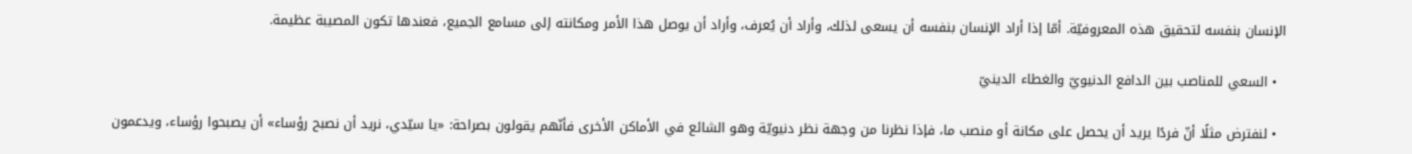الإنسان بنفسه لتحقيق هذه المعروفيّة. أمّا إذا أراد الإنسان بنفسه أن يسعى لذلك، وأراد أن يُعرف، وأراد أن يوصل هذا الأمر ومكانته إلى مسامع الجميع، فعندها تكون المصيبة عظيمة.

  • السعي للمناصب بين الدافع الدنيويّ والغطاء الدينيّ

  • لنفترض مثلًا أنّ فردًا يريد أن يحصل على مكانة أو منصب ما، فإذا نظرنا من وجهة نظر دنيويّة وهو الشائع في الأماكن الأخرى فأنّهم يقولون بصراحة: «يا سيّدي، نريد أن نصبح رؤساء» أن يصبحوا رؤساء، ويدعمون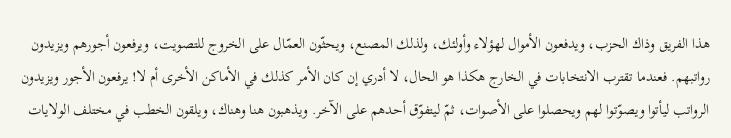هذا الفريق وذاك الحزب، ويدفعون الأموال لهؤلاء وأولئك، ولذلك المصنع، ويحثّون العمّال على الخروج للتصويت، ويرفعون أجورهم ويزيدون رواتبهم. فعندما تقترب الانتخابات في الخارج هكذا هو الحال، لا أدري إن كان الأمر كذلك في الأماكن الأخرى أم لا! يرفعون الأجور ويزيدون الرواتب ليأتوا ويصوّتوا لهم ويحصلوا على الأصوات، ثمّ ليتفوّق أحدهم على الآخر. ويذهبون هنا وهناك، ويلقون الخطب في مختلف الولايات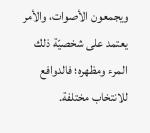ويجمعون الأصوات، والأمر يعتمد على شخصيّة ذلك المرء ومظهره؛ فالدوافع للانتخاب مختلفة.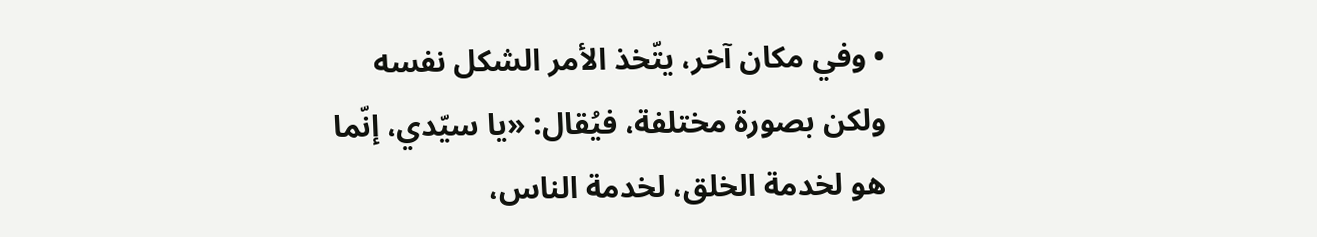• وفي مكان آخر، يتّخذ الأمر الشكل نفسه ولكن بصورة مختلفة، فيُقال: «يا سيّدي، إنّما هو لخدمة الخلق، لخدمة الناس،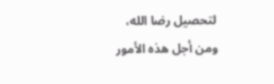لتحصيل رضا الله، ومن أجل هذه الأمور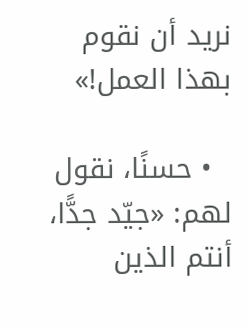نريد أن نقوم بهذا العمل!»

  • حسنًا، نقول لهم: «جيّد جدًّا، أنتم الذين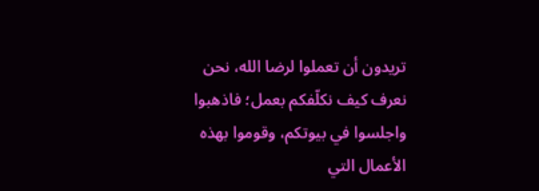تريدون أن تعملوا لرضا الله، نحن نعرف كيف نكلّفكم بعمل؛ فاذهبوا واجلسوا في بيوتكم، وقوموا بهذه الأعمال التي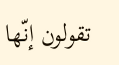تقولون إنّها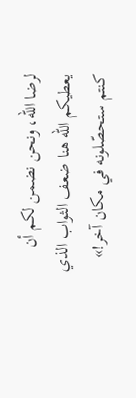لرضا الله، ونحن نضمن لكم أن يعطيكم الله هنا ضعف الثواب الذي كنتم ستحصّلونه في مكان آخر!»